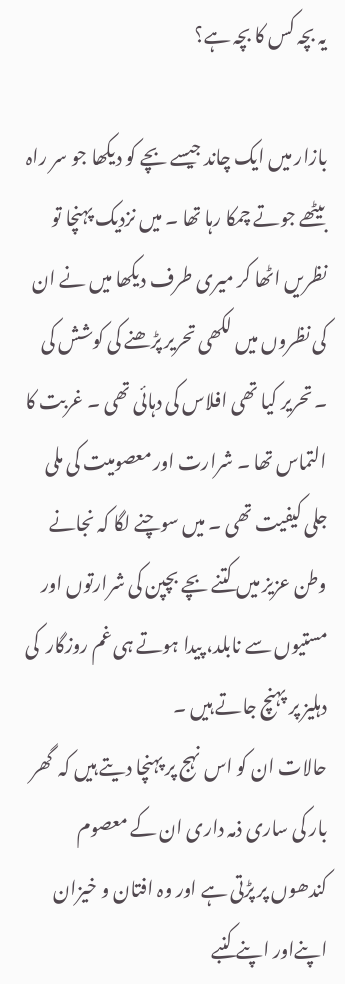یہ بچہ کس کا بچہ ہے؟

بازار میں ایک چاند جیسے بچے کو دیکھا جو سر راہ بیٹھے جوتے چمکا رہا تھا ۔ میں نزدیک پہنچا تو نظریں اٹھا کر میری طرف دیکھا میں نے ان کی نظروں میں لکھی تحریر پڑھنے کی کوشش کی ۔ تحریر کیا تھی افلاس کی دہائی تھی ۔ غربت کا التماس تھا ۔ شرارت اور معصومیت کی ملی جلی کیفیت تھی ۔ میں سوچنے لگا کہ نجانے وطن عزیز میں کتنے بچے بچپن کی شرارتوں اور مستیوں سے نابلد، پیدا ہوتے ہی غم روزگار  کی دہلیز پر پہنچ جاتے ہیں ۔
حالات ان کو اس نہج پر پہنچا دیتے ہیں کہ  گھر بار کی ساری ذمہ داری ان کے معصوم کندھوں پر پڑتی ہے اور وہ افتان و خیزان اپنےاور اپنے کنبے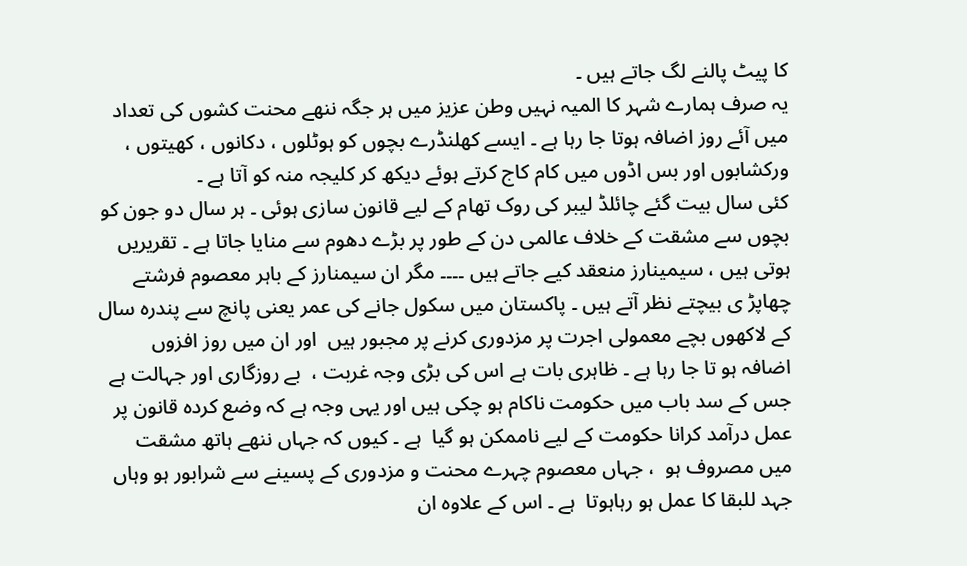کا پیٹ پالنے لگ جاتے ہیں ۔
یہ صرف ہمارے شہر کا المیہ نہیں وطن عزیز میں ہر جگہ ننھے محنت کشوں کی تعداد میں آئے روز اضافہ ہوتا جا رہا ہے ۔ ایسے کھلنڈرے بچوں کو ہوٹلوں ، دکانوں ، کھیتوں ، ورکشابوں اور بس اڈوں میں کام کاج کرتے ہوئے دیکھ کر کلیجہ منہ کو آتا ہے ۔
کئی سال بیت گئے چائلڈ لیبر کی روک تھام کے لیے قانون سازی ہوئی ۔ ہر سال دو جون کو بچوں سے مشقت کے خلاف عالمی دن کے طور پر بڑے دھوم سے منایا جاتا ہے ۔ تقریریں ہوتی ہیں ، سیمینارز منعقد کیے جاتے ہیں ۔۔۔۔ مگر ان سیمنارز کے باہر معصوم فرشتے چھاپڑ ی بیچتے نظر آتے ہیں ۔ پاکستان میں سکول جانے کی عمر یعنی پانچ سے پندرہ سال کے لاکھوں بچے معمولی اجرت پر مزدوری کرنے پر مجبور ہیں  اور ان میں روز افزوں اضافہ ہو تا جا رہا ہے ۔ ظاہری بات ہے اس کی بڑی وجہ غربت ،  بے روزگاری اور جہالت ہے جس کے سد باب میں حکومت ناکام ہو چکی ہیں اور یہی وجہ ہے کہ وضع کردہ قانون پر عمل درآمد کرانا حکومت کے لیے ناممکن ہو گیا  ہے ۔ کیوں کہ جہاں ننھے ہاتھ مشقت میں مصروف ہو  ، جہاں معصوم چہرے محنت و مزدوری کے پسینے سے شرابور ہو وہاں جہد للبقا کا عمل ہو رہاہوتا  ہے ۔ اس کے علاوہ ان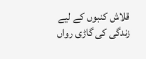قلاش کنبوں کے لیے زندگی کی گاڑی رواں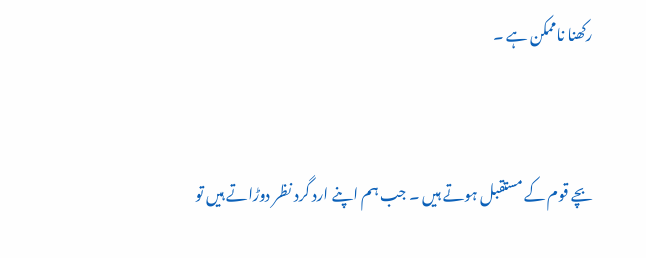رکھنا ناممکن ہے ۔


بچے قوم کے مستقبل ہوتے ہیں ۔ جب ہم اپنے ارد گرد نظر دوڑاتے ہیں تو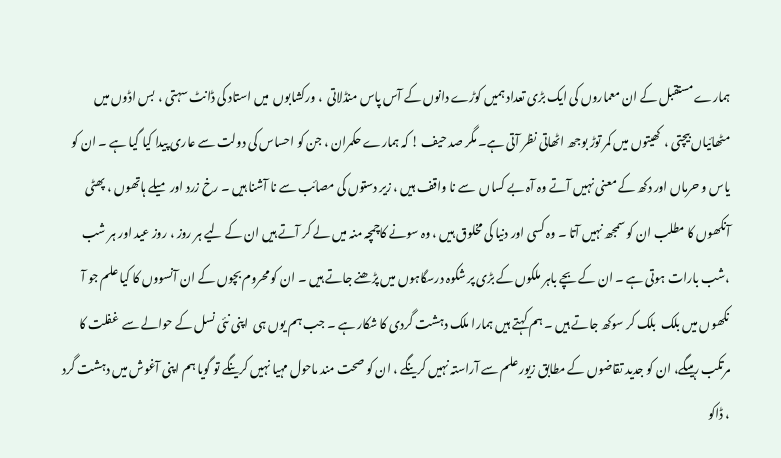ہمارے مستقبل کے ان معماروں کی ایک بڑی تعداد ہمیں کوڑے دانوں کے آس پاس منڈلاتی  ، ورکشابوں  میں استاد کی ڈانٹ سہتی ،  بس اڈوں میں مٹھائیاں بیچتی ،  کھیتوں میں کمر توڑ بوجھ اٹھاتی نظر آتی ہے۔ مگر صد حیف ! کہ ہمارے حکمران ، جن کو احساس کی دولت سے عاری پیدا کیا گیا ہے ۔ ان کو یاس و حرماں اور دکھ کے معنی نہیں آتے وہ آہ بے کساں  سے نا واقف ہیں ، زیر دستوں کی مصائب سے نا آشنا ہیں ۔ رخ زرد اور میلے ہاتھوں ، پھٹی آنکھوں کا مطلب ان کو سمجھ نہیں آتا ۔ وہ کسی اور دنیا کی مخلوق ہیں ، وہ سونے کاچمچہ منہ میں لے کر آتے ہیں ان کے لیے ہر روز ، روز عید اور ہر شب  ،شب بارات ہوتی ہے ۔ ان کے بچے باہر ملکوں کے بڑی پر شکوہ درسگاہوں میں پڑھنے جاتے ہیں ۔ ان کو محروم بچوں کے ان آنسووں کا کیا علم جو آ نکھوں میں بلک  بلک کر سوکھ جاتے ہیں ۔ ہم کہتے ہیں ہمارا ملک دہشت گردی کا شکار ہے ۔ جب ہم یوں ہی  اپنی نئی نسل کے حوالے سے  غفلت کا مرتکب رہیںگے، ان کو جدید تقاضوں کے مطابق زیور علم سے آراستہ نہیں کرینگے ، ان کو صحت مند ماحول مہیا نہیں کرینگے تو گویا ہم اپنی آغوش میں دہشت گرد ، ڈاکو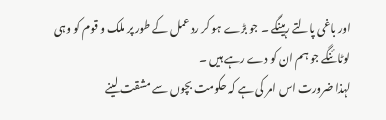اور باغی پالتے رہینگے ۔ جو بڑے ہو کر رد عمل کے طور پر ملک و قوم کو وہی لوٹائنگے جو ہم ان کو دے رہے ہیں ۔
لہذا ضرورت اس امر کی ہے کہ حکومت بچوں سے مشقت لینے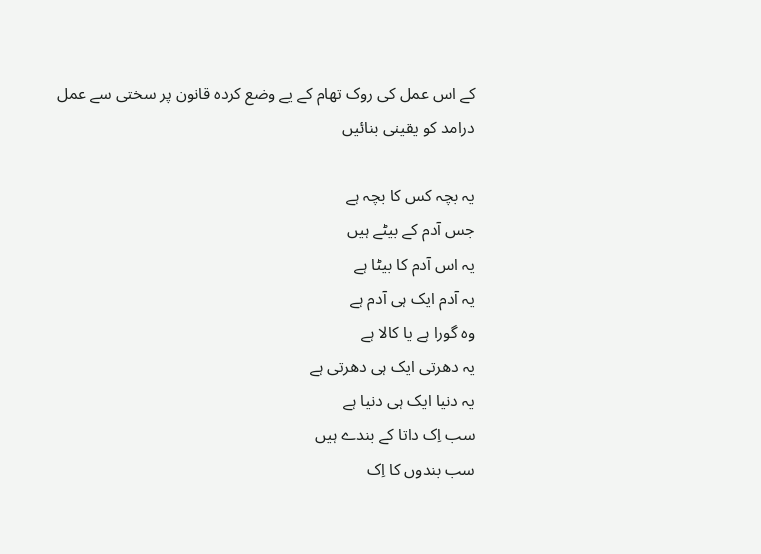کے اس عمل کی روک تھام کے یے وضع کردہ قانون پر سختی سے عمل درامد کو یقینی بنائیں

یہ بچہ کس کا بچہ ہے
جس آدم کے بیٹے ہیں
یہ اس آدم کا بیٹا ہے
یہ آدم ایک ہی آدم ہے
وہ گورا ہے یا کالا ہے
یہ دھرتی ایک ہی دھرتی ہے
یہ دنیا ایک ہی دنیا ہے
سب اِک داتا کے بندے ہیں
سب بندوں کا اِک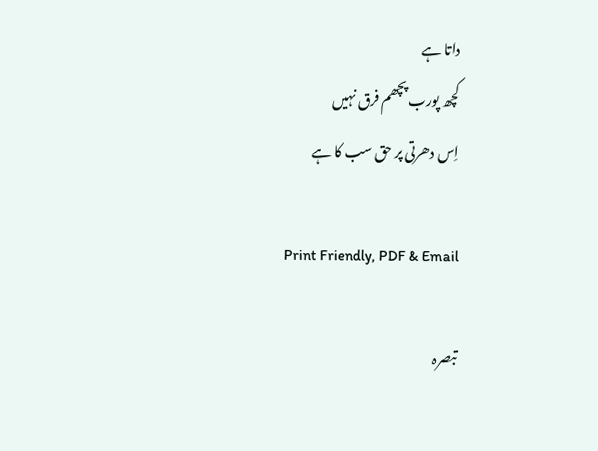داتا ہے
کچھ پورب پچھم فرق نہیں
اِس دھرتی پر حق سب کا ہے

Print Friendly, PDF & Email

تبصرہ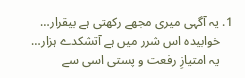1. یہ آگہی میری مجھے رکھتی ہے بیقرار…
    خوابیدہ اس شرر میں ہے آتشکدے ہزار…
    یہ امتیازِ رفعت و پستی اسی سے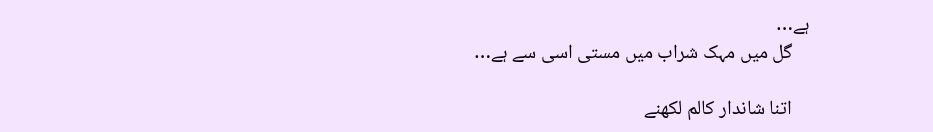ہے…
    گل میں مہک شراب میں مستی اسی سے ہے…

    اتنا شاندار کالم لکھنے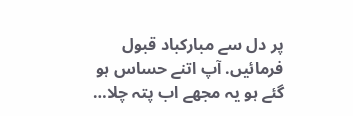پر دل سے مبارکباد قبول فرمائیں. آپ اتنے حساس ہو گئے ہو یہ مجھے اب پتہ چلا…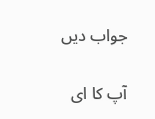جواب دیں

آپ کا ای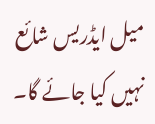میل ایڈریس شائع نہیں کیا جائے گا۔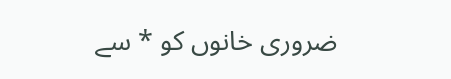ضروری خانوں کو * سے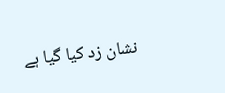نشان زد کیا گیا ہے